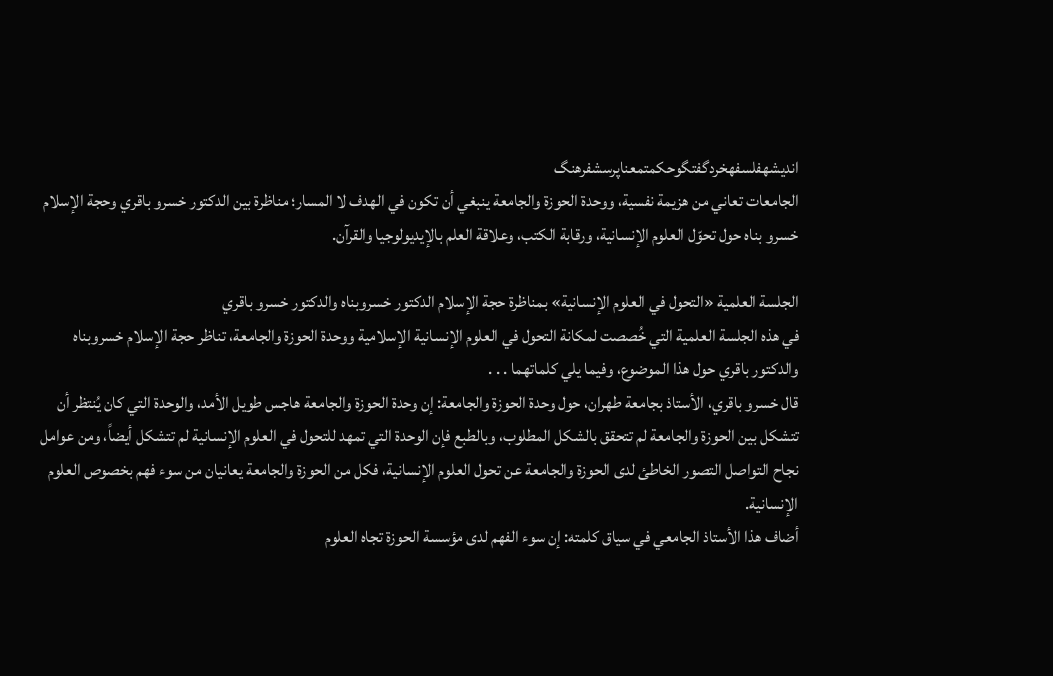اندیشهفلسفهخردگفتگوحکمتمعناپرسشفرهنگ
الجامعات تعاني من هزيمة نفسية، ووحدة الحوزة والجامعة ينبغي أن تكون في الهدف لا المسار؛ مناظرة بين الدكتور خسرو باقري وحجة الإسلام خسرو بناه حول تحوّل العلوم الإنسانية، ورقابة الكتب، وعلاقة العلم بالإيديولوجيا والقرآن.

الجلسة العلمية «التحول في العلوم الإنسانية» بمناظرة حجة الإسلام الدكتور خسروبناه والدكتور خسرو باقري
في هذه الجلسة العلمية التي خُصصت لمكانة التحول في العلوم الإنسانية الإسلامية ووحدة الحوزة والجامعة، تناظر حجة الإسلام خسروبناه والدكتور باقري حول هذا الموضوع، وفيما يلي كلماتهما . . .
قال خسرو باقري، الأستاذ بجامعة طهران، حول وحدة الحوزة والجامعة: إن وحدة الحوزة والجامعة هاجس طويل الأمد، والوحدة التي كان يُنتظر أن تتشكل بين الحوزة والجامعة لم تتحقق بالشكل المطلوب، وبالطبع فإن الوحدة التي تمهد للتحول في العلوم الإنسانية لم تتشكل أيضاً، ومن عوامل نجاح التواصل التصور الخاطئ لدى الحوزة والجامعة عن تحول العلوم الإنسانية، فكل من الحوزة والجامعة يعانيان من سوء فهم بخصوص العلوم الإنسانية.
أضاف هذا الأستاذ الجامعي في سياق كلمته: إن سوء الفهم لدى مؤسسة الحوزة تجاه العلوم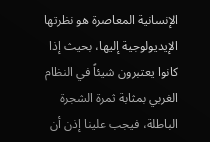الإنسانية المعاصرة هو نظرتها الإيديولوجية إليها، بحيث إذا كانوا يعتبرون شيئاً في النظام الغربي بمثابة ثمرة الشجرة الباطلة، فيجب علينا إذن أن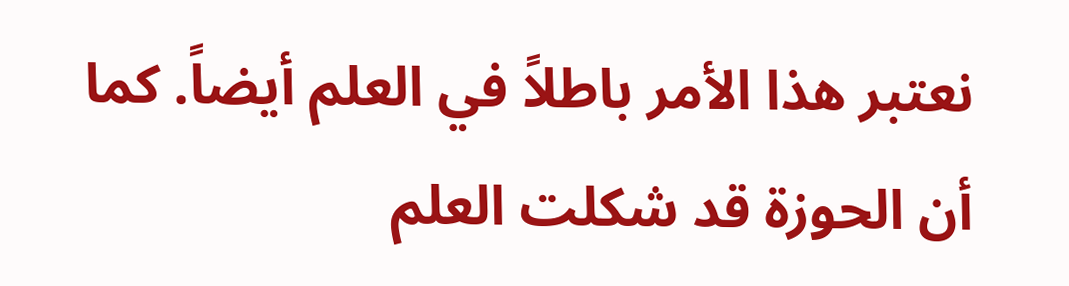نعتبر هذا الأمر باطلاً في العلم أيضاً. كما أن الحوزة قد شكلت العلم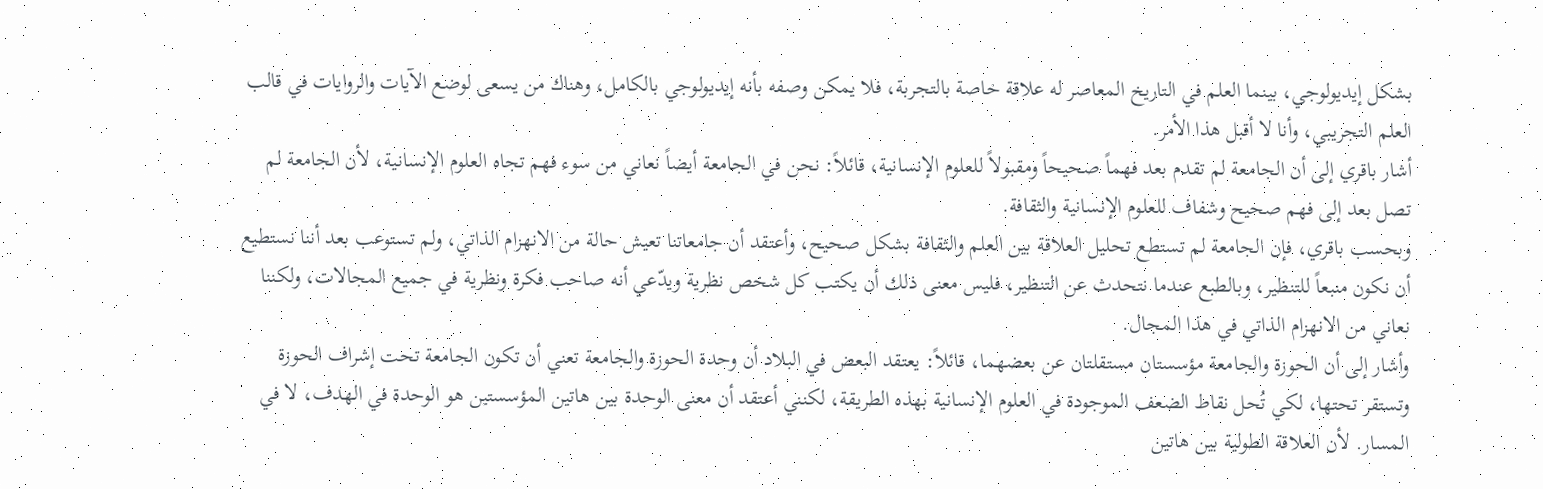بشكل إيديولوجي، بينما العلم في التاريخ المعاصر له علاقة خاصة بالتجربة، فلا يمكن وصفه بأنه إيديولوجي بالكامل، وهناك من يسعى لوضع الآيات والروايات في قالب العلم التجريبي، وأنا لا أقبل هذا الأمر.
أشار باقري إلى أن الجامعة لم تقدم بعد فهماً صحيحاً ومقبولاً للعلوم الإنسانية، قائلاً: نحن في الجامعة أيضاً نعاني من سوء فهم تجاه العلوم الإنسانية، لأن الجامعة لم تصل بعد إلى فهم صحيح وشفاف للعلوم الإنسانية والثقافة.
وبحسب باقري، فإن الجامعة لم تستطع تحليل العلاقة بين العلم والثقافة بشكل صحيح، وأعتقد أن جامعاتنا تعيش حالة من الانهزام الذاتي، ولم تستوعب بعد أننا نستطيع أن نكون منبعاً للتنظير، وبالطبع عندما نتحدث عن التنظير، فليس معنى ذلك أن يكتب كل شخص نظرية ويدّعي أنه صاحب فكرة ونظرية في جميع المجالات، ولكننا نعاني من الانهزام الذاتي في هذا المجال.
وأشار إلى أن الحوزة والجامعة مؤسستان مستقلتان عن بعضهما، قائلاً: يعتقد البعض في البلاد أن وحدة الحوزة والجامعة تعني أن تكون الجامعة تحت إشراف الحوزة وتستقر تحتها، لكي تُحل نقاط الضعف الموجودة في العلوم الإنسانية بهذه الطريقة، لكنني أعتقد أن معنى الوحدة بين هاتين المؤسستين هو الوحدة في الهدف، لا في المسار. لأن العلاقة الطولية بين هاتين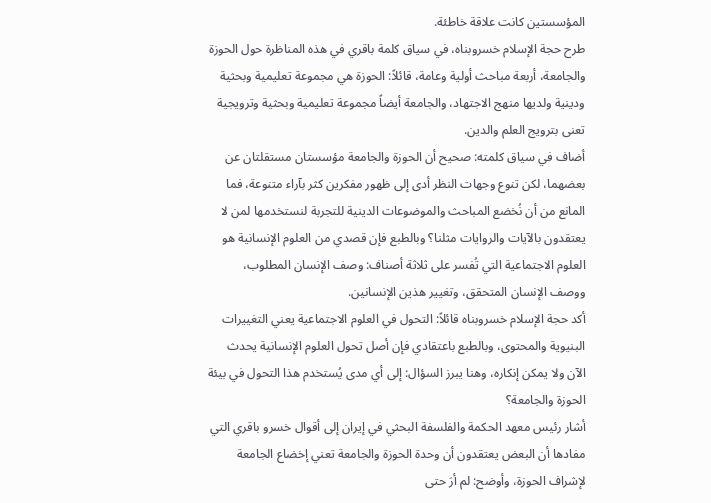المؤسستين كانت علاقة خاطئة.
طرح حجة الإسلام خسروبناه، في سياق كلمة باقري في هذه المناظرة حول الحوزة والجامعة، أربعة مباحث أولية وعامة، قائلاً: الحوزة هي مجموعة تعليمية وبحثية ودينية ولديها منهج الاجتهاد، والجامعة أيضاً مجموعة تعليمية وبحثية وترويجية تعنى بترويج العلم والدين.
أضاف في سياق كلمته: صحيح أن الحوزة والجامعة مؤسستان مستقلتان عن بعضهما، لكن تنوع وجهات النظر أدى إلى ظهور مفكرين كثر بآراء متنوعة، فما المانع من أن نُخضع المباحث والموضوعات الدينية للتجربة لنستخدمها لمن لا يعتقدون بالآيات والروايات مثلنا؟ وبالطبع فإن قصدي من العلوم الإنسانية هو العلوم الاجتماعية التي تُفسر على ثلاثة أصناف: وصف الإنسان المطلوب، ووصف الإنسان المتحقق، وتغيير هذين الإنسانين.
أكد حجة الإسلام خسروبناه قائلاً: التحول في العلوم الاجتماعية يعني التغييرات البنيوية والمحتوى، وبالطبع باعتقادي فإن أصل تحول العلوم الإنسانية يحدث الآن ولا يمكن إنكاره، وهنا يبرز السؤال: إلى أي مدى يُستخدم هذا التحول في بيئة الحوزة والجامعة؟
أشار رئيس معهد الحكمة والفلسفة البحثي في إيران إلى أقوال خسرو باقري التي مفادها أن البعض يعتقدون أن وحدة الحوزة والجامعة تعني إخضاع الجامعة لإشراف الحوزة، وأوضح: لم أرَ حتى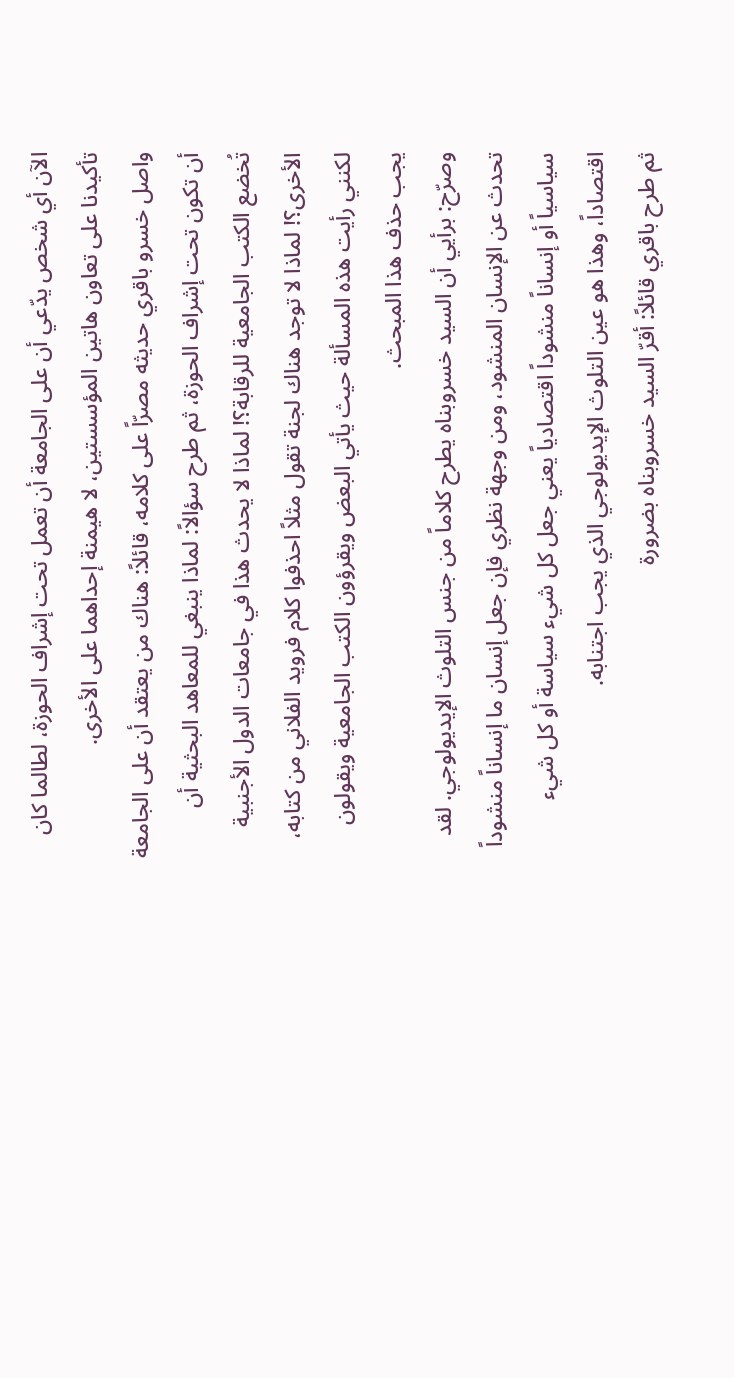الآن أي شخص يدّعي أن على الجامعة أن تعمل تحت إشراف الحوزة، لطالما كان تأكيدنا على تعاون هاتين المؤسستين، لا هيمنة إحداهما على الأخرى.
واصل خسرو باقري حديثه مصرّاً على كلامه، قائلاً: هناك من يعتقد أن على الجامعة أن تكون تحت إشراف الحوزة، ثم طرح سؤالاً: لماذا ينبغي للمعاهد البحثية أن تُخضع الكتب الجامعية للرقابة؟! لماذا لا يحدث هذا في جامعات الدول الأجنبية الأخرى؟! لماذا لا توجد هناك لجنة تقول مثلاً احذفوا كلام فرويد الفلاني من كتابه، لكنني رأيت هذه المسألة حيث يأتي البعض ويقرؤون الكتب الجامعية ويقولون يجب حذف هذا المبحث.
وصرّح: برأيي أن السيد خسروبناه يطرح كلاماً من جنس التلوث الإيديولوجي. لقد تحدث عن الإنسان المنشود، ومن وجهة نظري فإن جعل إنسان ما إنساناً منشوداً سياسياً أو إنساناً منشوداً اقتصادياً يعني جعل كل شيء سياسة أو كل شيء اقتصاداً، وهذا هو عين التلوث الإيديولوجي الذي يجب اجتنابه.
ثم طرح باقري قائلاً: أقرّ السيد خسروبناه بضرورة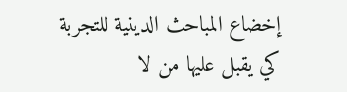إخضاع المباحث الدينية للتجربة كي يقبل عليها من لا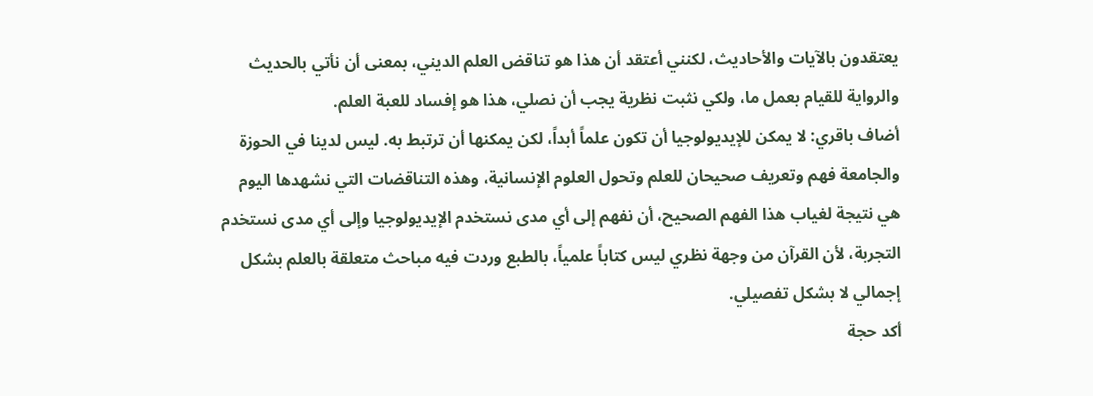يعتقدون بالآيات والأحاديث، لكنني أعتقد أن هذا هو تناقض العلم الديني، بمعنى أن نأتي بالحديث والرواية للقيام بعمل ما، ولكي نثبت نظرية يجب أن نصلي، هذا هو إفساد للعبة العلم.
أضاف باقري: لا يمكن للإيديولوجيا أن تكون علماً أبداً، لكن يمكنها أن ترتبط به. ليس لدينا في الحوزة والجامعة فهم وتعريف صحيحان للعلم وتحول العلوم الإنسانية، وهذه التناقضات التي نشهدها اليوم هي نتيجة لغياب هذا الفهم الصحيح، أن نفهم إلى أي مدى نستخدم الإيديولوجيا وإلى أي مدى نستخدم التجربة، لأن القرآن من وجهة نظري ليس كتاباً علمياً، بالطبع وردت فيه مباحث متعلقة بالعلم بشكل إجمالي لا بشكل تفصيلي.
أكد حجة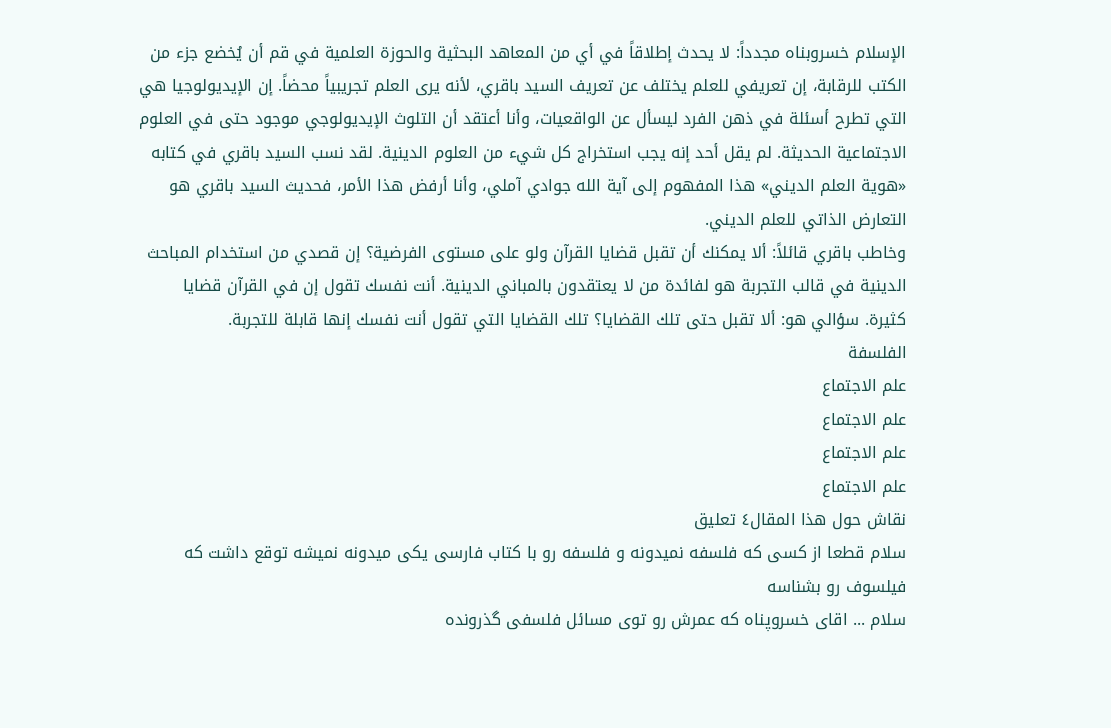الإسلام خسروبناه مجدداً: لا يحدث إطلاقاً في أي من المعاهد البحثية والحوزة العلمية في قم أن يُخضع جزء من الكتب للرقابة، إن تعريفي للعلم يختلف عن تعريف السيد باقري، لأنه يرى العلم تجريبياً محضاً. إن الإيديولوجيا هي التي تطرح أسئلة في ذهن الفرد ليسأل عن الواقعيات، وأنا أعتقد أن التلوث الإيديولوجي موجود حتى في العلوم الاجتماعية الحديثة. لم يقل أحد إنه يجب استخراج كل شيء من العلوم الدينية. لقد نسب السيد باقري في كتابه «هوية العلم الديني» هذا المفهوم إلى آية الله جوادي آملي، وأنا أرفض هذا الأمر، فحديث السيد باقري هو التعارض الذاتي للعلم الديني.
وخاطب باقري قائلاً: ألا يمكنك أن تقبل قضايا القرآن ولو على مستوى الفرضية؟ إن قصدي من استخدام المباحث الدينية في قالب التجربة هو لفائدة من لا يعتقدون بالمباني الدينية. أنت نفسك تقول إن في القرآن قضايا كثيرة. سؤالي هو: ألا تقبل حتى تلك القضايا؟ تلك القضايا التي تقول أنت نفسك إنها قابلة للتجربة.
الفلسفة
علم الاجتماع
علم الاجتماع
علم الاجتماع
علم الاجتماع
نقاش حول هذا المقال٤ تعليق
سلام قطعا از کسی که فلسفه نمیدونه و فلسفه رو با کتاب فارسی یکی میدونه نمیشه توقع داشت که فیلسوف رو بشناسه
سلام ... اقای خسروپناه که عمرش رو توی مسائل فلسفی گذرونده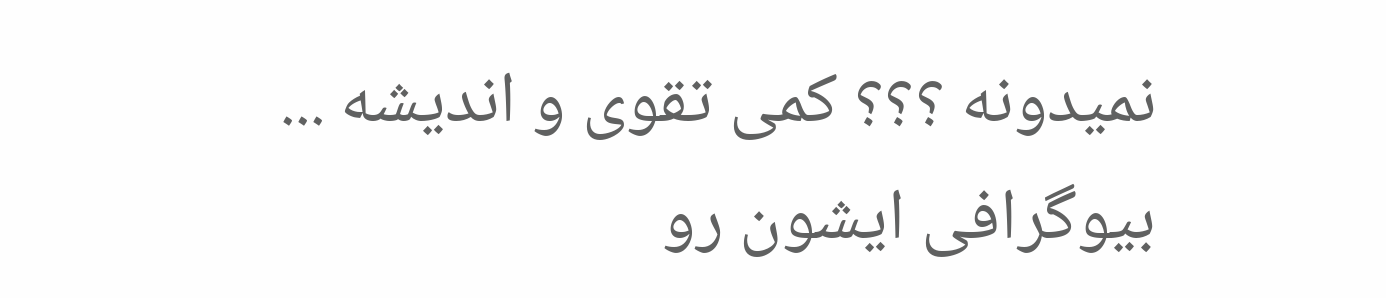نمیدونه ؟؟؟ کمی تقوی و اندیشه ... بیوگرافی ایشون رو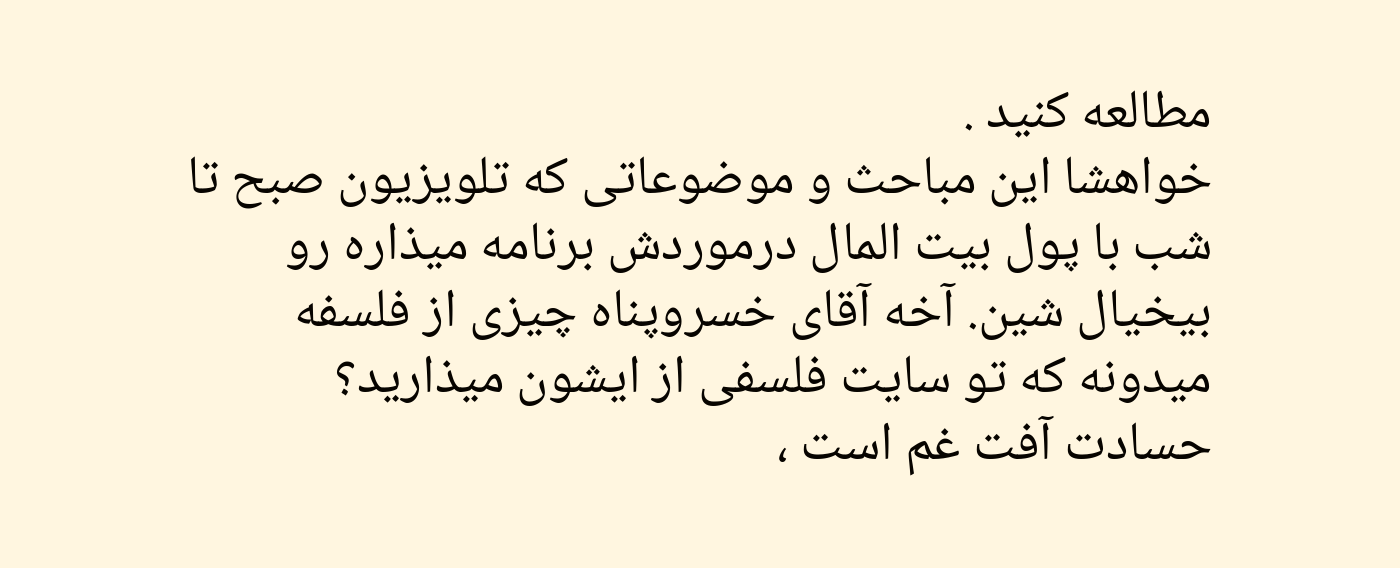مطالعه کنید .
خواهشا این مباحث و موضوعاتی که تلویزیون صبح تا شب با پول بیت المال درموردش برنامه میذاره رو بیخیال شین. آخه آقای خسروپناه چیزی از فلسفه میدونه که تو سایت فلسفی از ایشون میذارید؟
حسادت آفت غم است ،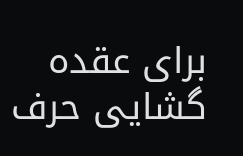برای عقده گشایی حرف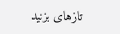تازهای بزنید